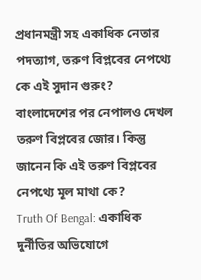প্রধানমন্ত্রী সহ একাধিক নেতার পদত্যাগ, তরুণ বিপ্লবের নেপথ্যে কে এই সুদান গুরুং?
বাংলাদেশের পর নেপালও দেখল তরুণ বিপ্লবের জোর। কিন্তু জানেন কি এই তরুণ বিপ্লবের নেপথ্যে মূল মাথা কে?
Truth Of Bengal: একাধিক দুর্নীতির অভিযোগে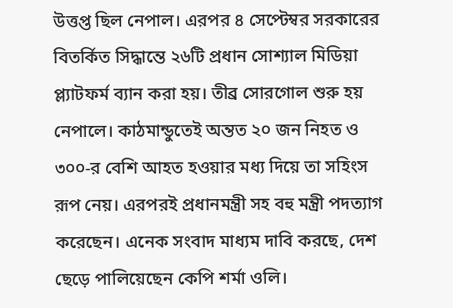উত্তপ্ত ছিল নেপাল। এরপর ৪ সেপ্টেম্বর সরকারের বিতর্কিত সিদ্ধান্তে ২৬টি প্রধান সোশ্যাল মিডিয়া প্ল্যাটফর্ম ব্যান করা হয়। তীব্র সোরগোল শুরু হয় নেপালে। কাঠমান্ডুতেই অন্তত ২০ জন নিহত ও ৩০০-র বেশি আহত হওয়ার মধ্য দিয়ে তা সহিংস রূপ নেয়। এরপরই প্রধানমন্ত্রী সহ বহু মন্ত্রী পদত্যাগ করেছেন। এনেক সংবাদ মাধ্যম দাবি করছে, দেশ ছেড়ে পালিয়েছেন কেপি শর্মা ওলি।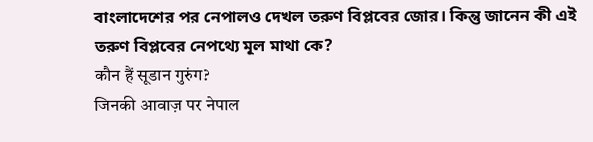বাংলাদেশের পর নেপালও দেখল তরুণ বিপ্লবের জোর। কিন্তু জানেন কী এই তরুণ বিপ্লবের নেপথ্যে মূল মাথা কে?
कौन हैं सूडान गुरुंग?
जिनकी आवाज़ पर नेपाल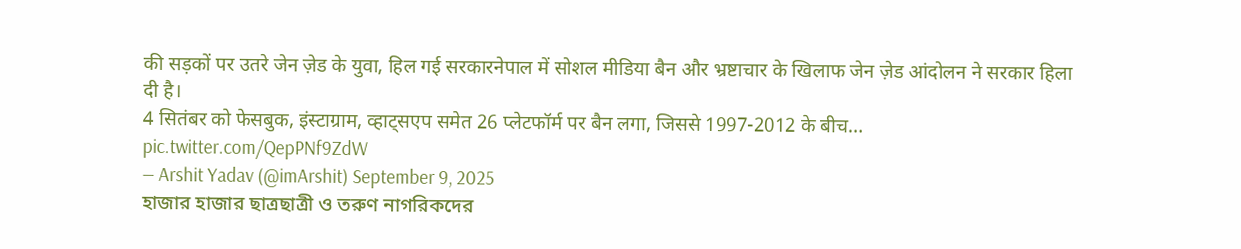की सड़कों पर उतरे जेन ज़ेड के युवा, हिल गई सरकारनेपाल में सोशल मीडिया बैन और भ्रष्टाचार के खिलाफ जेन ज़ेड आंदोलन ने सरकार हिला दी है।
4 सितंबर को फेसबुक, इंस्टाग्राम, व्हाट्सएप समेत 26 प्लेटफॉर्म पर बैन लगा, जिससे 1997-2012 के बीच… pic.twitter.com/QepPNf9ZdW
— Arshit Yadav (@imArshit) September 9, 2025
হাজার হাজার ছাত্রছাত্রী ও তরুণ নাগরিকদের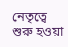নেতৃত্বে শুরু হওয়া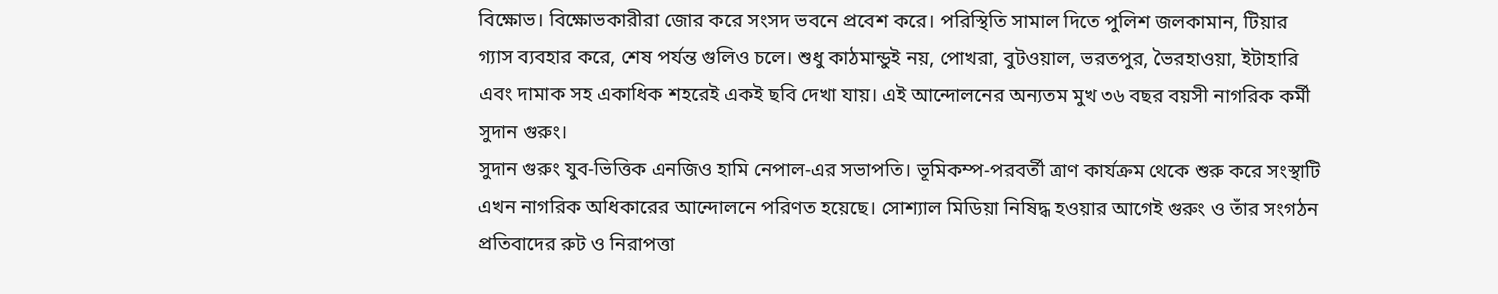বিক্ষোভ। বিক্ষোভকারীরা জোর করে সংসদ ভবনে প্রবেশ করে। পরিস্থিতি সামাল দিতে পুলিশ জলকামান, টিয়ার গ্যাস ব্যবহার করে, শেষ পর্যন্ত গুলিও চলে। শুধু কাঠমান্ডুই নয়, পোখরা, বুটওয়াল, ভরতপুর, ভৈরহাওয়া, ইটাহারি এবং দামাক সহ একাধিক শহরেই একই ছবি দেখা যায়। এই আন্দোলনের অন্যতম মুখ ৩৬ বছর বয়সী নাগরিক কর্মী সুদান গুরুং।
সুদান গুরুং যুব-ভিত্তিক এনজিও হামি নেপাল-এর সভাপতি। ভূমিকম্প-পরবর্তী ত্রাণ কার্যক্রম থেকে শুরু করে সংস্থাটি এখন নাগরিক অধিকারের আন্দোলনে পরিণত হয়েছে। সোশ্যাল মিডিয়া নিষিদ্ধ হওয়ার আগেই গুরুং ও তাঁর সংগঠন প্রতিবাদের রুট ও নিরাপত্তা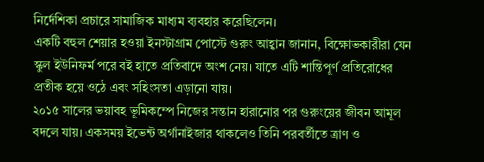নির্দেশিকা প্রচারে সামাজিক মাধ্যম ব্যবহার করেছিলেন।
একটি বহুল শেয়ার হওয়া ইনস্টাগ্রাম পোস্টে গুরুং আহ্বান জানান, বিক্ষোভকারীরা যেন স্কুল ইউনিফর্ম পরে বই হাতে প্রতিবাদে অংশ নেয়। যাতে এটি শান্তিপূর্ণ প্রতিরোধের প্রতীক হয়ে ওঠে এবং সহিংসতা এড়ানো যায়।
২০১৫ সালের ভয়াবহ ভূমিকম্পে নিজের সন্তান হারানোর পর গুরুংয়ের জীবন আমূল বদলে যায়। একসময় ইভেন্ট অর্গানাইজার থাকলেও তিনি পরবর্তীতে ত্রাণ ও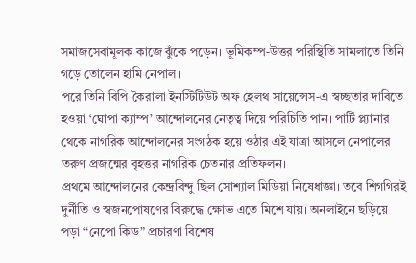সমাজসেবামূলক কাজে ঝুঁকে পড়েন। ভূমিকম্প-উত্তর পরিস্থিতি সামলাতে তিনি গড়ে তোলেন হামি নেপাল।
পরে তিনি বিপি কৈরালা ইনস্টিটিউট অফ হেলথ সায়েন্সেস-এ স্বচ্ছতার দাবিতে হওয়া ‘ঘোপা ক্যাম্প’ আন্দোলনের নেতৃত্ব দিয়ে পরিচিতি পান। পার্টি প্ল্যানার থেকে নাগরিক আন্দোলনের সংগঠক হয়ে ওঠার এই যাত্রা আসলে নেপালের তরুণ প্রজন্মের বৃহত্তর নাগরিক চেতনার প্রতিফলন।
প্রথমে আন্দোলনের কেন্দ্রবিন্দু ছিল সোশ্যাল মিডিয়া নিষেধাজ্ঞা। তবে শিগগিরই দুর্নীতি ও স্বজনপোষণের বিরুদ্ধে ক্ষোভ এতে মিশে যায়। অনলাইনে ছড়িয়ে পড়া “নেপো কিড” প্রচারণা বিশেষ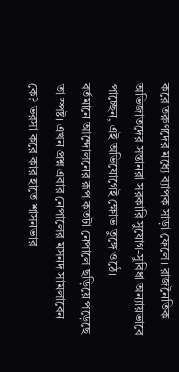করে তরুণদের মধ্যে ব্যাপক সাড়া ফেলে। রাজনৈতিক অভিজাতদের সন্তানরা সরকারি সুযোগ-সুবিধা অন্যায়ভাবে পাচ্ছেন, এই অভিযোগেই ক্ষোভ তুঙ্গে ওঠে।
বর্তমানে আন্দোলনের রূপ কতটা নেপালে ছড়িয়ে পড়েছে তা স্পষ্ট। এখন প্রশ্ন এবার নেপালের মসনদ সামলাবেন কে? ভরসা করে কার হাতে শাসনভার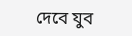দেবে যুব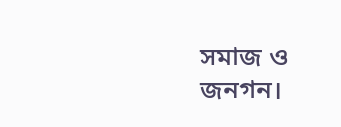সমাজ ও জনগন।